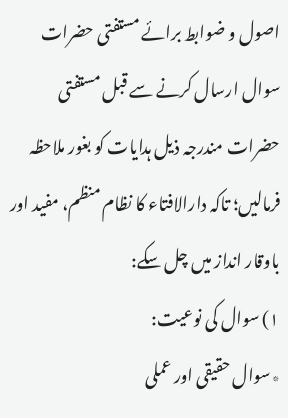اصول و ضوابط برائے مستفتی حضرات
سوال ارسال کرنے سے قبل مستفتی حضرات مندرجہ ذیل ہدایات کو بغور ملاحظہ فرمالیں؛ تاکہ دارالافتاء کا نظام منظم، مفید اور باوقار انداز میں چل سکے:
۱) سوال کی نوعیت:
٭سوال حقیقی اور عملی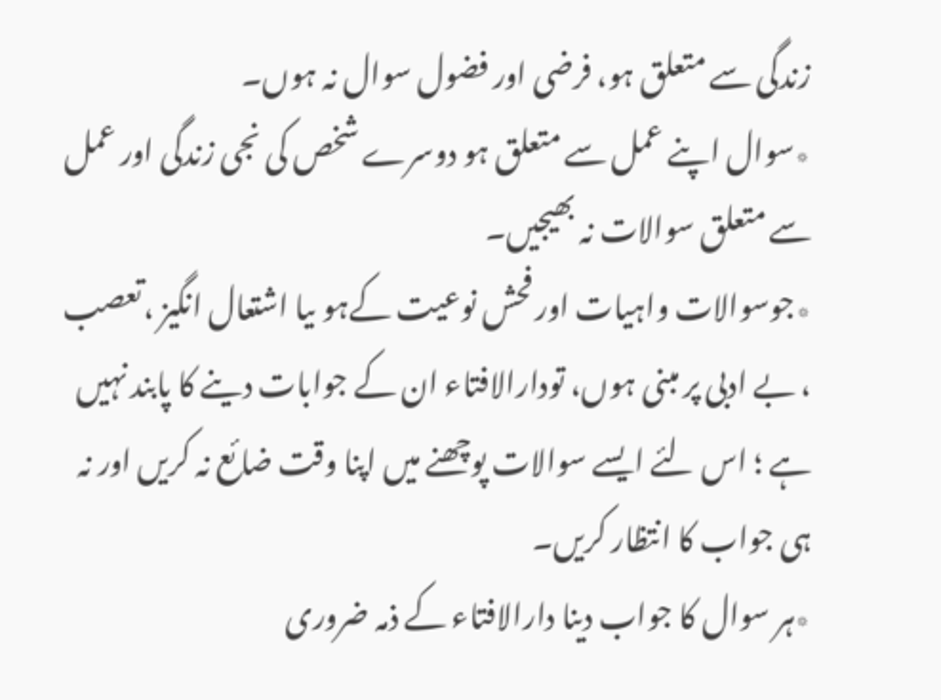زندگی سے متعلق ہو، فرضی اور فضول سوال نہ ہوں۔
٭سوال اپنے عمل سے متعلق ہو دوسرے شخص کی نجی زندگی اور عمل سے متعلق سوالات نہ بھیجیں۔
٭جوسوالات واہیات اور فحش نوعیت کےہو ںیا اشتعال انگیز ،تعصب ، بے ادبی پر مبنی ہوں، تودارالافتاء ان کے جوابات دینے کا پابند نہیں ہے ؛ اس لئے ایسے سوالات پوچھنے میں اپنا وقت ضائع نہ کریں اور نہ ہی جواب کا انتظار کریں۔
٭ہر سوال کا جواب دینا دارالافتاء کے ذمہ ضروری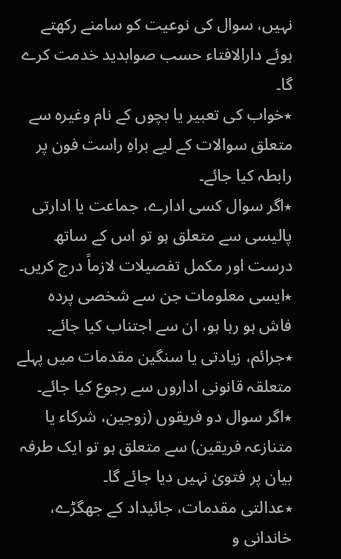نہیں، سوال کی نوعیت کو سامنے رکھتے ہوئے دارالافتاء حسب صوابدید خدمت کرے گا۔
٭خواب کی تعبیر یا بچوں کے نام وغیرہ سے متعلق سوالات کے لیے براہِ راست فون پر رابطہ کیا جائے۔
٭اگر سوال کسی ادارے، جماعت یا ادارتی پالیسی سے متعلق ہو تو اس کے ساتھ درست اور مکمل تفصیلات لازماً درج کریں۔
٭ایسی معلومات جن سے شخصی پردہ فاش ہو رہا ہو، ان سے اجتناب کیا جائے۔
٭جرائم، زیادتی یا سنگین مقدمات میں پہلے متعلقہ قانونی اداروں سے رجوع کیا جائے۔
٭اگر سوال دو فریقوں (زوجین، شرکاء یا متنازعہ فریقین) سے متعلق ہو تو ایک طرفہ بیان پر فتویٰ نہیں دیا جائے گا۔
٭عدالتی مقدمات، جائیداد کے جھگڑے، خاندانی و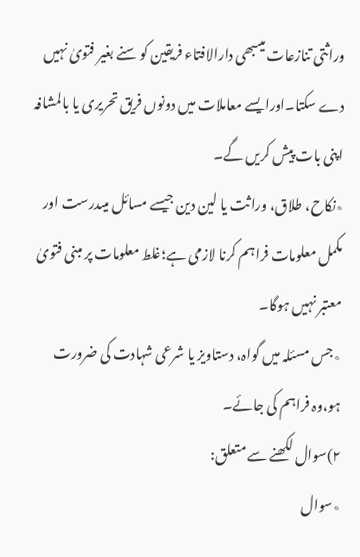وراثتی تنازعات میںبھی دارالافتاء فریقین کو سنے بغیر فتویٰ نہیں دے سکتا۔اورایسے معاملات میں دونوں فریق تحریری یا بالمشافہ اپنی بات پیش کریں گے۔
٭نکاح، طلاق، وراثت یا لین دین جیسے مسائل میںدرست اور مکمل معلومات فراہم کرنا لازمی ہے؛غلط معلومات پر مبنی فتویٰ معتبر نہیں ہوگا۔
٭جس مسئلہ میں گواہ، دستاویز یا شرعی شہادت کی ضرورت ہو،وہ فراہم کی جائے۔
۲)سوال لکھنے سے متعلق:
٭سوال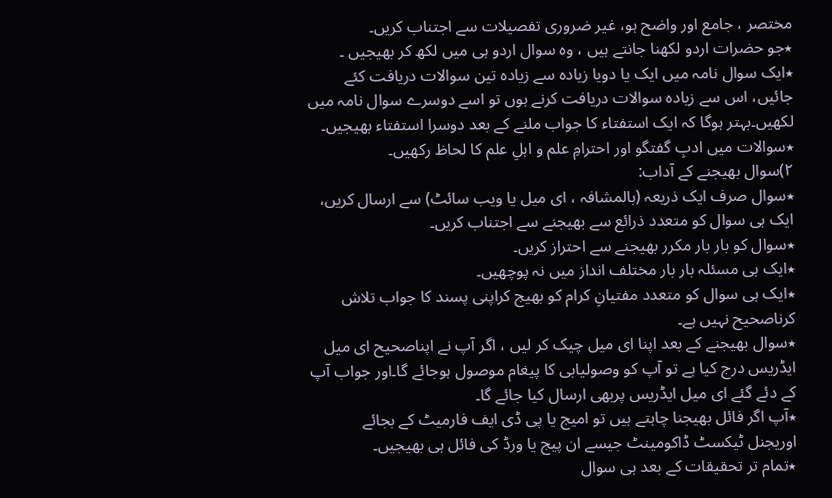مختصر ، جامع اور واضح ہو، غیر ضروری تفصیلات سے اجتناب کریں۔
٭جو حضرات اردو لکھنا جانتے ہیں ، وہ سوال اردو ہی میں لکھ کر بھیجیں ۔
٭ایک سوال نامہ میں ایک یا دویا زیادہ سے زیادہ تین سوالات دریافت کئے جائیں، اس سے زیادہ سوالات دریافت کرنے ہوں تو اسے دوسرے سوال نامہ میں لکھیں۔بہتر ہوگا کہ ایک استفتاء کا جواب ملنے کے بعد دوسرا استفتاء بھیجیں۔
٭سوالات میں ادبِ گفتگو اور احترامِ علم و اہلِ علم کا لحاظ رکھیں۔
۲)سوال بھیجنے کے آداب:
٭سوال صرف ایک ذریعہ (بالمشافہ ، ای میل یا ویب سائٹ) سے ارسال کریں، ایک ہی سوال کو متعدد ذرائع سے بھیجنے سے اجتناب کریں۔
٭سوال کو بار بار مکرر بھیجنے سے احتراز کریں۔
٭ایک ہی مسئلہ بار بار مختلف انداز میں نہ پوچھیں۔
٭ایک ہی سوال کو متعدد مفتیانِ کرام کو بھیج کراپنی پسند کا جواب تلاش کرناصحیح نہیں ہے۔
٭سوال بھیجنے کے بعد اپنا ای میل چیک کر لیں ، اگر آپ نے اپناصحیح ای میل ایڈریس درج کیا ہے تو آپ کو وصولیابی کا پیغام موصول ہوجائے گا۔اور جواب آپ کے دئے گئے ای میل ایڈریس پربھی ارسال کیا جائے گا۔
٭آپ اگر فائل بھیجنا چاہتے ہیں تو امیج یا پی ڈی ایف فارمیٹ کے بجائے اوریجنل ٹیکسٹ ڈاکومینٹ جیسے ان پیج یا ورڈ کی فائل ہی بھیجیں۔
٭تمام تر تحقیقات کے بعد ہی سوال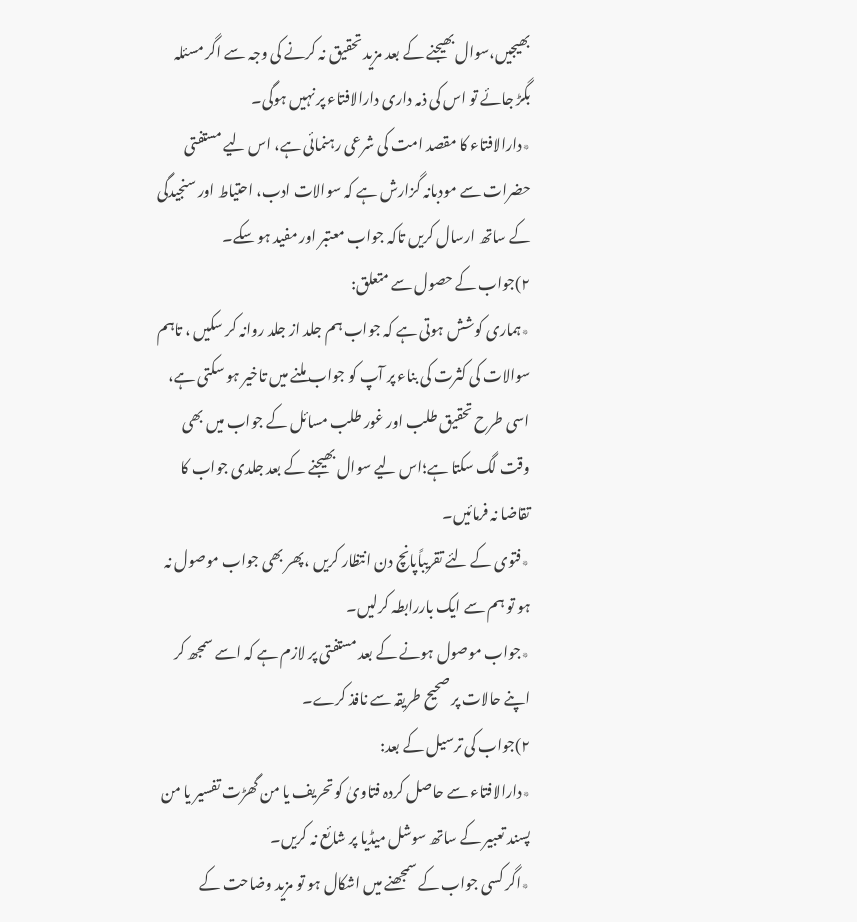بھیجیں،سوال بھیجنے کے بعد مزید تحقیق نہ کرنے کی وجہ سے اگر مسئلہ بگڑ جائے تو اس کی ذمہ داری دارالافتاء پر نہیں ہوگی۔
٭دارالافتاء کا مقصد امت کی شرعی رہنمائی ہے، اس لیے مستفتی حضرات سے مودبانہ گزارش ہے کہ سوالات ادب، احتیاط اور سنجیدگی کے ساتھ ارسال کریں تاکہ جواب معتبر اور مفید ہو سکے۔
۲)جواب کے حصول سے متعلق:
٭ہماری کوشش ہوتی ہے کہ جواب ہم جلد از جلد روانہ کر سکیں ، تاہم سوالات کی کثرت کی بناء پر آپ کو جواب ملنے میں تاخیر ہو سکتی ہے، اسی طرح تحقیق طلب اور غور طلب مسائل کے جواب میں بھی وقت لگ سکتا ہے؛اس لیے سوال بھیجنے کے بعد جلدی جواب کا تقاضا نہ فرمائیں۔
٭فتوی کے لئے تقریباًپانچ دن انتظار کریں ،پھر بھی جواب موصول نہ ہو تو ہم سے ایک باررابطہ کرلیں۔
٭جواب موصول ہونے کے بعد مستفتی پر لازم ہے کہ اسے سمجھ کر اپنے حالات پر صحیح طریقہ سے نافذ کرے۔
۲)جواب کی ترسیل کے بعد:
٭دارالافتاء سے حاصل کردہ فتاویٰ کو تحریف یا من گھڑت تفسیر یا من پسند تعبیر کے ساتھ سوشل میڈیا پر شائع نہ کریں۔
٭اگر کسی جواب کے سمجھنے میں اشکال ہو تو مزید وضاحت کے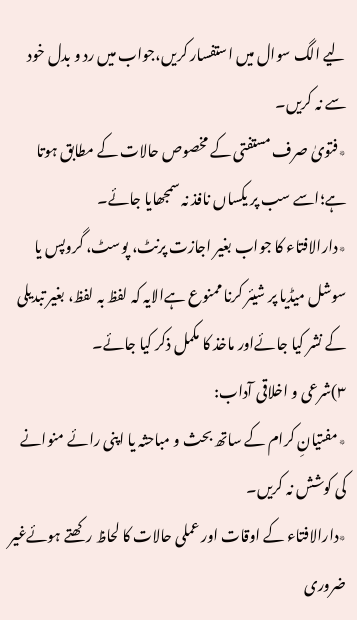لیے الگ سوال میں استفسار کریں،جواب میں رد و بدل خود سے نہ کریں۔
٭فتویٰ صرف مستفتی کے مخصوص حالات کے مطابق ہوتا ہے؛اسے سب پر یکساں نافذ نہ سمجھایا جائے۔
٭دارالافتاء کا جواب بغیر اجازت پرنٹ، پوسٹ، گروپس یا سوشل میڈیا پر شیئر کرنا ممنوع ہےالایہ کہ لفظ بہ لفظ، بغیر تبدیلی کے نشر کیا جائےاور ماخذ کا مکمل ذکر کیا جائے۔
۳)شرعی و اخلاقی آداب:
٭مفتیانِ کرام کے ساتھ بحث و مباحثہ یا اپنی رائے منوانے کی کوشش نہ کریں۔
٭دارالافتاء کے اوقات اور عملی حالات کا لحاظ رکھتے ہوئےغیر ضروری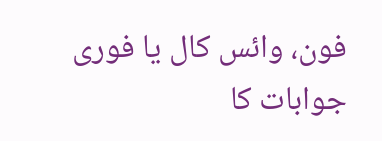فون، وائس کال یا فوری جوابات کا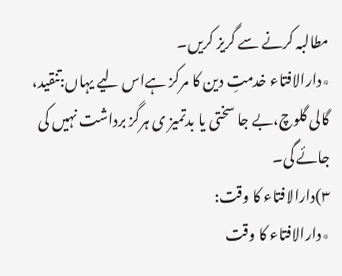مطالبہ کرنے سے گریز کریں۔
٭دارالافتاء خدمتِ دین کا مرکز ہےاس لیے یہاں:تنقید، گالی گلوچ،بے جا سختی یا بدتمیز ی ہرگز برداشت نہیں کی جائے گی۔
۳)دارالافتاء کا وقت:
٭دارالافتاء کا وقت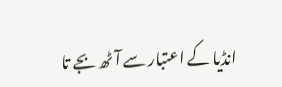انڈیا کے اعتبار سے آٹھ بجے تا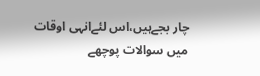چار بجےہیں،اس لئےانہی اوقات میں سوالات پوچھے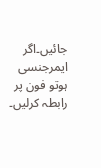جائیں۔اگر ایمرجنسی ہوتو فون پر رابطہ کرلیں۔